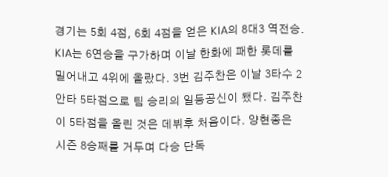경기는 5회 4점, 6회 4점을 얻은 KIA의 8대3 역전승. KIA는 6연승을 구가하며 이날 한화에 패한 롯데를 밀어내고 4위에 올랐다. 3번 김주찬은 이날 3타수 2안타 5타점으로 팀 승리의 일등공신이 됐다. 김주찬이 5타점을 올린 것은 데뷔후 처음이다. 양현종은 시즌 8승째를 거두며 다승 단독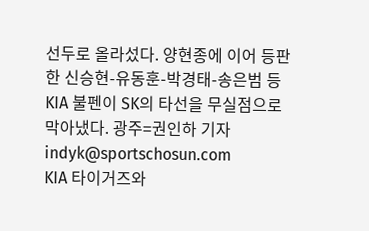선두로 올라섰다. 양현종에 이어 등판한 신승현-유동훈-박경태-송은범 등 KIA 불펜이 SK의 타선을 무실점으로 막아냈다. 광주=권인하 기자 indyk@sportschosun.com
KIA 타이거즈와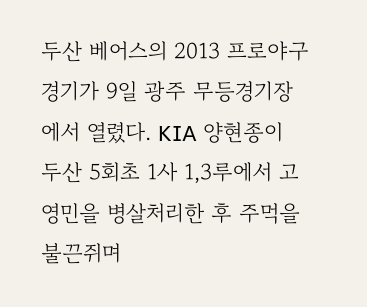두산 베어스의 2013 프로야구 경기가 9일 광주 무등경기장에서 열렸다. KIA 양현종이 두산 5회초 1사 1,3루에서 고영민을 병살처리한 후 주먹을 불끈쥐며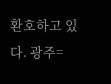환호하고 있다. 광주=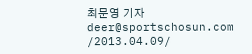최문영 기자 deer@sportschosun.com /2013.04.09/